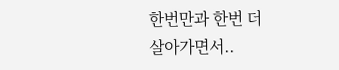한번만과 한번 더
살아가면서..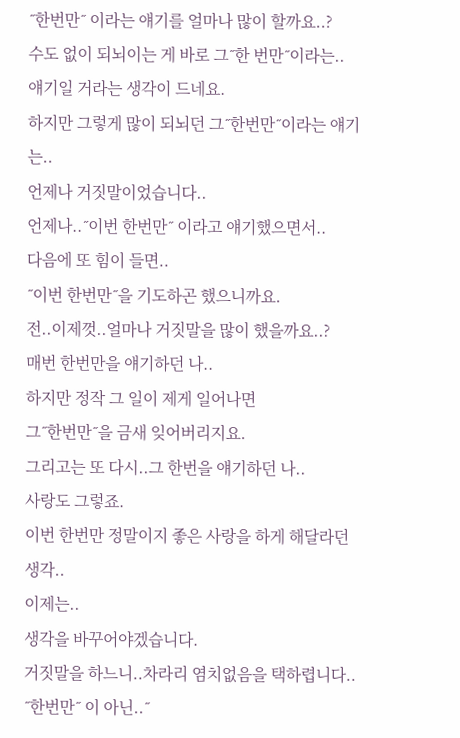˝한번만˝ 이라는 얘기를 얼마나 많이 할까요..?
수도 없이 되뇌이는 게 바로 그˝한 번만˝이라는..
얘기일 거라는 생각이 드네요.
하지만 그렇게 많이 되뇌던 그˝한번만˝이라는 얘기는..
언제나 거짓말이었습니다..
언제나..˝이번 한번만˝ 이라고 얘기했으면서..
다음에 또 힘이 들면..
˝이번 한번만˝을 기도하곤 했으니까요.
전..이제껏..얼마나 거짓말을 많이 했을까요..?
매번 한번만을 얘기하던 나..
하지만 정작 그 일이 제게 일어나면
그˝한번만˝을 금새 잊어버리지요.
그리고는 또 다시..그 한번을 얘기하던 나..
사랑도 그렇죠.
이번 한번만 정말이지 좋은 사랑을 하게 해달라던 생각..
이제는..
생각을 바꾸어야겠습니다.
거짓말을 하느니..차라리 염치없음을 택하렵니다..
˝한번만˝ 이 아닌..˝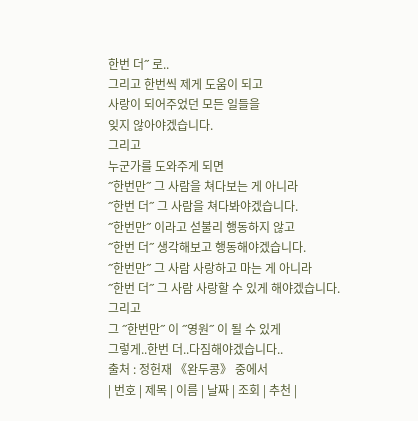한번 더˝ 로..
그리고 한번씩 제게 도움이 되고
사랑이 되어주었던 모든 일들을
잊지 않아야겠습니다.
그리고
누군가를 도와주게 되면
˝한번만˝ 그 사람을 쳐다보는 게 아니라
˝한번 더˝ 그 사람을 쳐다봐야겠습니다.
˝한번만˝ 이라고 섣불리 행동하지 않고
˝한번 더˝ 생각해보고 행동해야겠습니다.
˝한번만˝ 그 사람 사랑하고 마는 게 아니라
˝한번 더˝ 그 사람 사랑할 수 있게 해야겠습니다.
그리고
그 ˝한번만˝ 이 ˝영원˝ 이 될 수 있게
그렇게..한번 더..다짐해야겠습니다..
출처 : 정헌재 《완두콩》 중에서
| 번호 | 제목 | 이름 | 날짜 | 조회 | 추천 |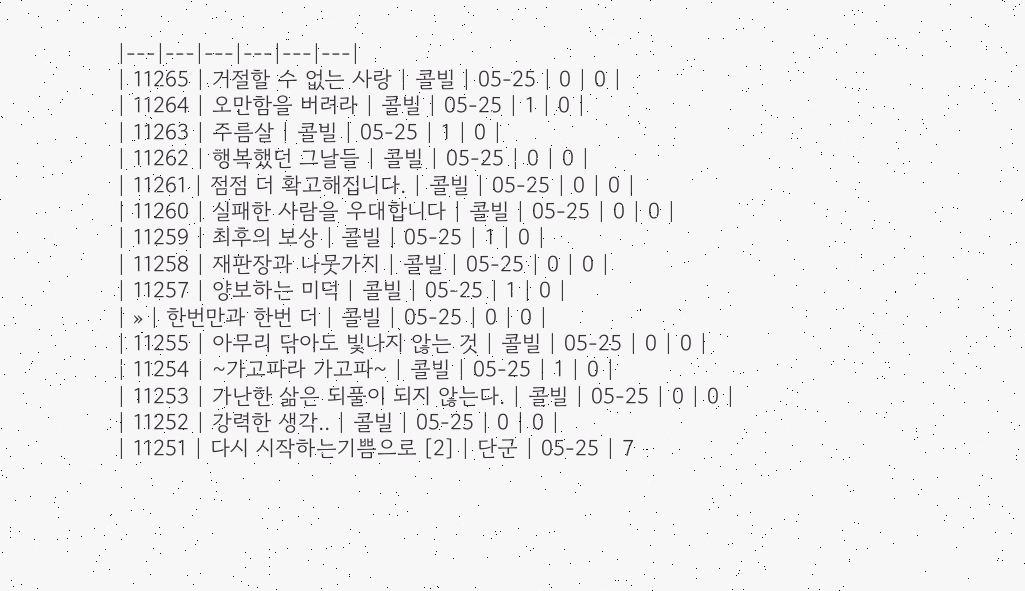|---|---|---|---|---|---|
| 11265 | 거절할 수 없는 사랑 | 콜빌 | 05-25 | 0 | 0 |
| 11264 | 오만함을 버려라 | 콜빌 | 05-25 | 1 | 0 |
| 11263 | 주름살 | 콜빌 | 05-25 | 1 | 0 |
| 11262 | 행복했던 그날들 | 콜빌 | 05-25 | 0 | 0 |
| 11261 | 점점 더 확고해집니다. | 콜빌 | 05-25 | 0 | 0 |
| 11260 | 실패한 사람을 우대합니다 | 콜빌 | 05-25 | 0 | 0 |
| 11259 | 최후의 보상 | 콜빌 | 05-25 | 1 | 0 |
| 11258 | 재판장과 나뭇가지 | 콜빌 | 05-25 | 0 | 0 |
| 11257 | 양보하는 미덕 | 콜빌 | 05-25 | 1 | 0 |
| » | 한번만과 한번 더 | 콜빌 | 05-25 | 0 | 0 |
| 11255 | 아무리 닦아도 빛나지 않는 것 | 콜빌 | 05-25 | 0 | 0 |
| 11254 | ~가고파라 가고파~ | 콜빌 | 05-25 | 1 | 0 |
| 11253 | 가난한 삶은 되풀이 되지 않는다. | 콜빌 | 05-25 | 0 | 0 |
| 11252 | 강력한 생각.. | 콜빌 | 05-25 | 0 | 0 |
| 11251 | 다시 시작하는기쁨으로 [2] | 단군 | 05-25 | 7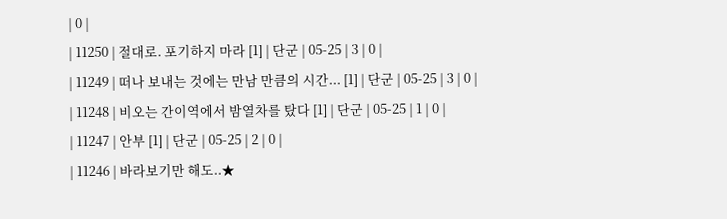| 0 |
| 11250 | 절대로. 포기하지 마라 [1] | 단군 | 05-25 | 3 | 0 |
| 11249 | 떠나 보내는 것에는 만남 만큼의 시간... [1] | 단군 | 05-25 | 3 | 0 |
| 11248 | 비오는 간이역에서 밤열차를 탔다 [1] | 단군 | 05-25 | 1 | 0 |
| 11247 | 안부 [1] | 단군 | 05-25 | 2 | 0 |
| 11246 | 바라보기만 해도..★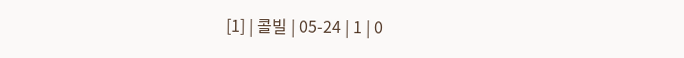[1] | 콜빌 | 05-24 | 1 | 0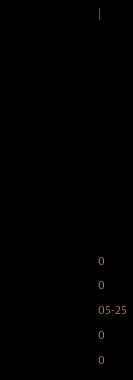|









0
0
05-25
0
0